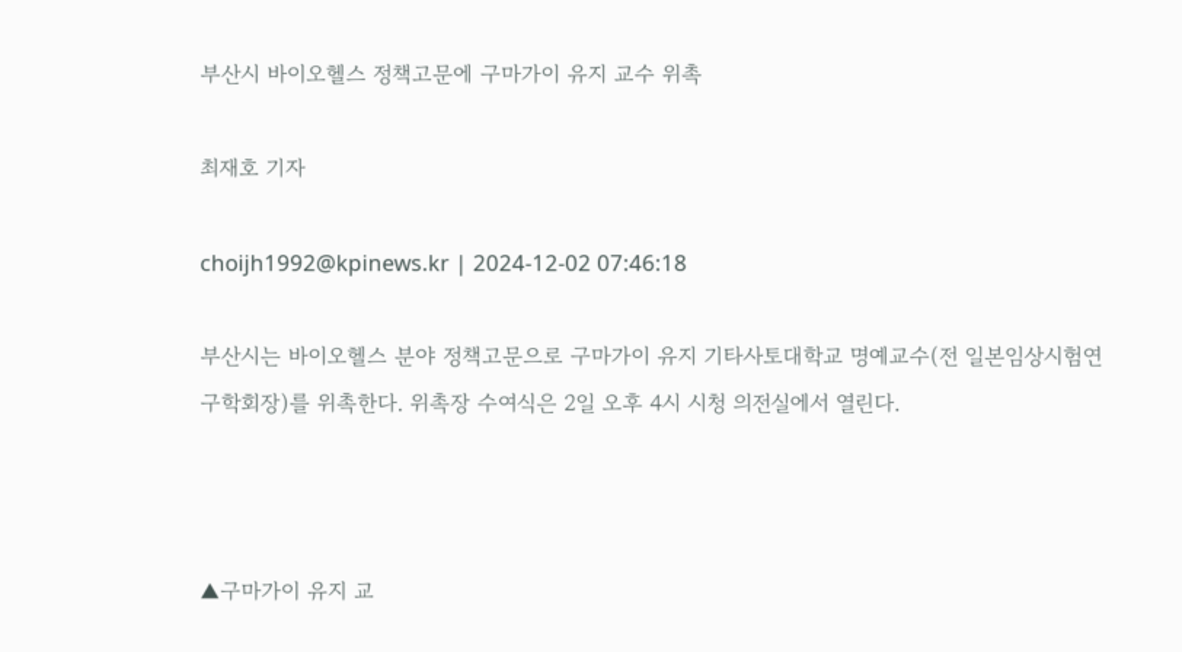부산시 바이오헬스 정책고문에 구마가이 유지 교수 위촉

최재호 기자

choijh1992@kpinews.kr | 2024-12-02 07:46:18

부산시는 바이오헬스 분야 정책고문으로 구마가이 유지 기타사토대학교 명예교수(전 일본임상시험연구학회장)를 위촉한다. 위촉장 수여식은 2일 오후 4시 시청 의전실에서 열린다.



▲구마가이 유지 교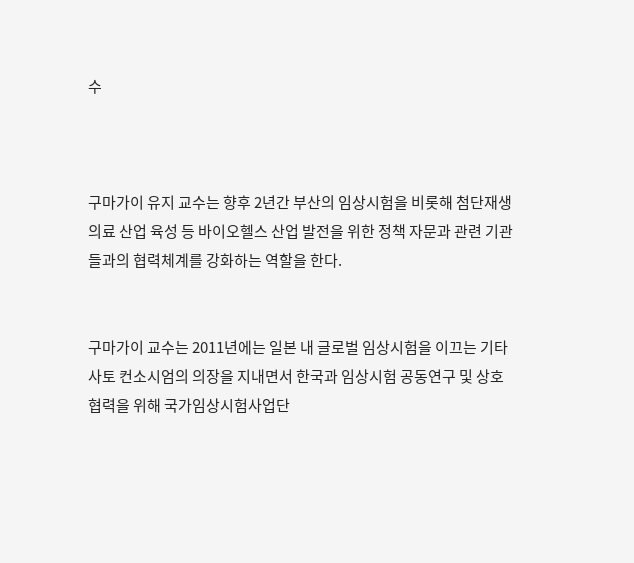수



구마가이 유지 교수는 향후 2년간 부산의 임상시험을 비롯해 첨단재생의료 산업 육성 등 바이오헬스 산업 발전을 위한 정책 자문과 관련 기관들과의 협력체계를 강화하는 역할을 한다.


구마가이 교수는 2011년에는 일본 내 글로벌 임상시험을 이끄는 기타사토 컨소시엄의 의장을 지내면서 한국과 임상시험 공동연구 및 상호협력을 위해 국가임상시험사업단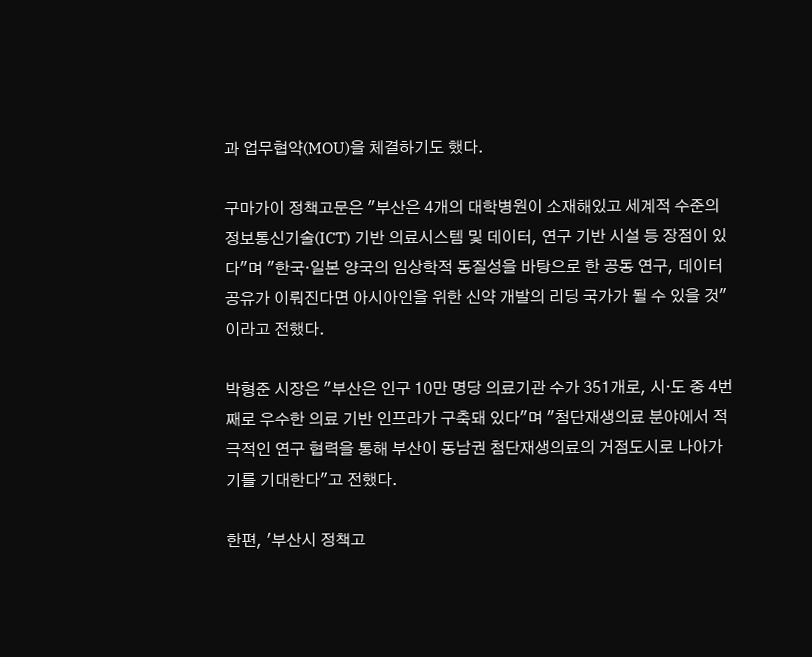과 업무협약(MOU)을 체결하기도 했다.

구마가이 정책고문은 "부산은 4개의 대학병원이 소재해있고 세계적 수준의 정보통신기술(ICT) 기반 의료시스템 및 데이터, 연구 기반 시설 등 장점이 있다"며 "한국·일본 양국의 임상학적 동질성을 바탕으로 한 공동 연구, 데이터 공유가 이뤄진다면 아시아인을 위한 신약 개발의 리딩 국가가 될 수 있을 것"이라고 전했다.

박형준 시장은 "부산은 인구 10만 명당 의료기관 수가 351개로, 시·도 중 4번째로 우수한 의료 기반 인프라가 구축돼 있다"며 "첨단재생의료 분야에서 적극적인 연구 협력을 통해 부산이 동남권 첨단재생의료의 거점도시로 나아가기를 기대한다"고 전했다.

한편, '부산시 정책고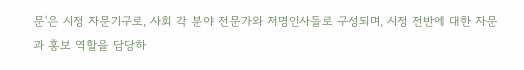문'은 시정 자문기구로, 사회 각 분야 전문가와 저명인사들로 구성되며, 시정 전반에 대한 자문과 홍보 역할을 담당하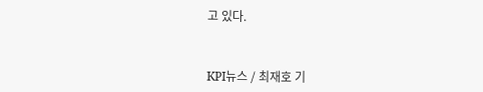고 있다.



KPI뉴스 / 최재호 기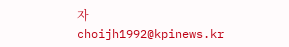자 choijh1992@kpinews.kr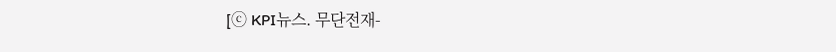[ⓒ KPI뉴스. 무단전재-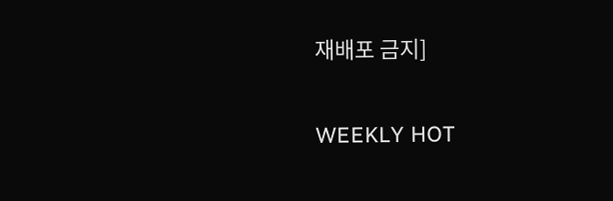재배포 금지]

WEEKLY HOT